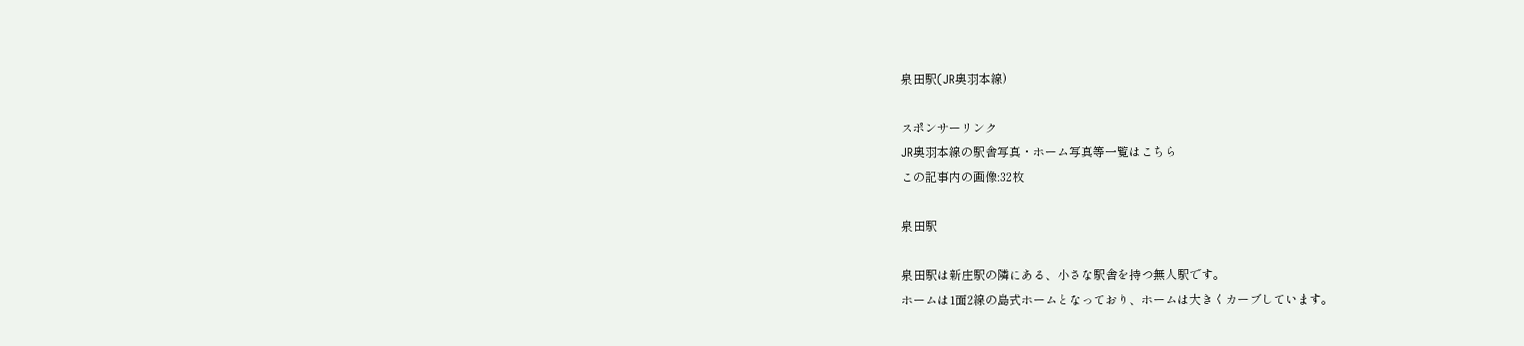泉田駅(JR奥羽本線)

スポンサーリンク
JR奥羽本線の駅舎写真・ホーム写真等一覧はこちら
この記事内の画像:32枚

泉田駅

泉田駅は新庄駅の隣にある、小さな駅舎を持つ無人駅です。
ホームは1面2線の島式ホームとなっており、ホームは大きくカーブしています。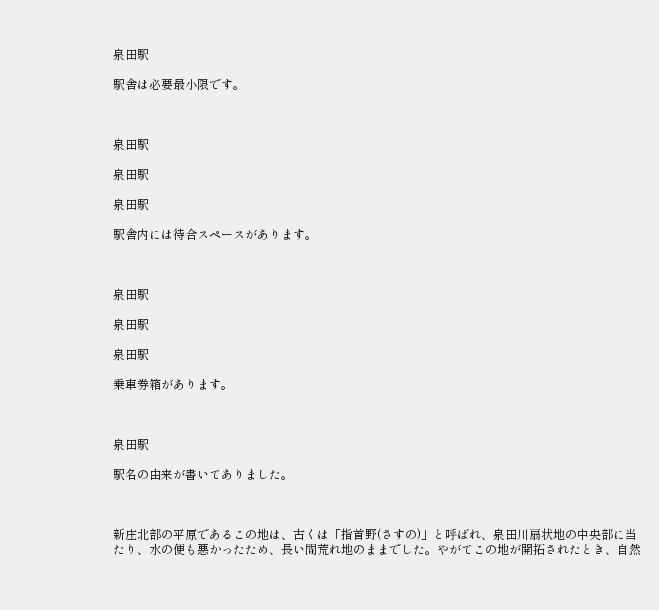泉田駅

駅舎は必要最小限です。



泉田駅

泉田駅

泉田駅

駅舎内には待合スペースがあります。



泉田駅

泉田駅

泉田駅

乗車券箱があります。



泉田駅

駅名の由来が書いてありました。



新庄北部の平原であるこの地は、古くは「指首野(さすの)」と呼ばれ、泉田川扇状地の中央部に当たり、水の便も悪かったため、長い間荒れ地のままでした。やがてこの地が開拓されたとき、自然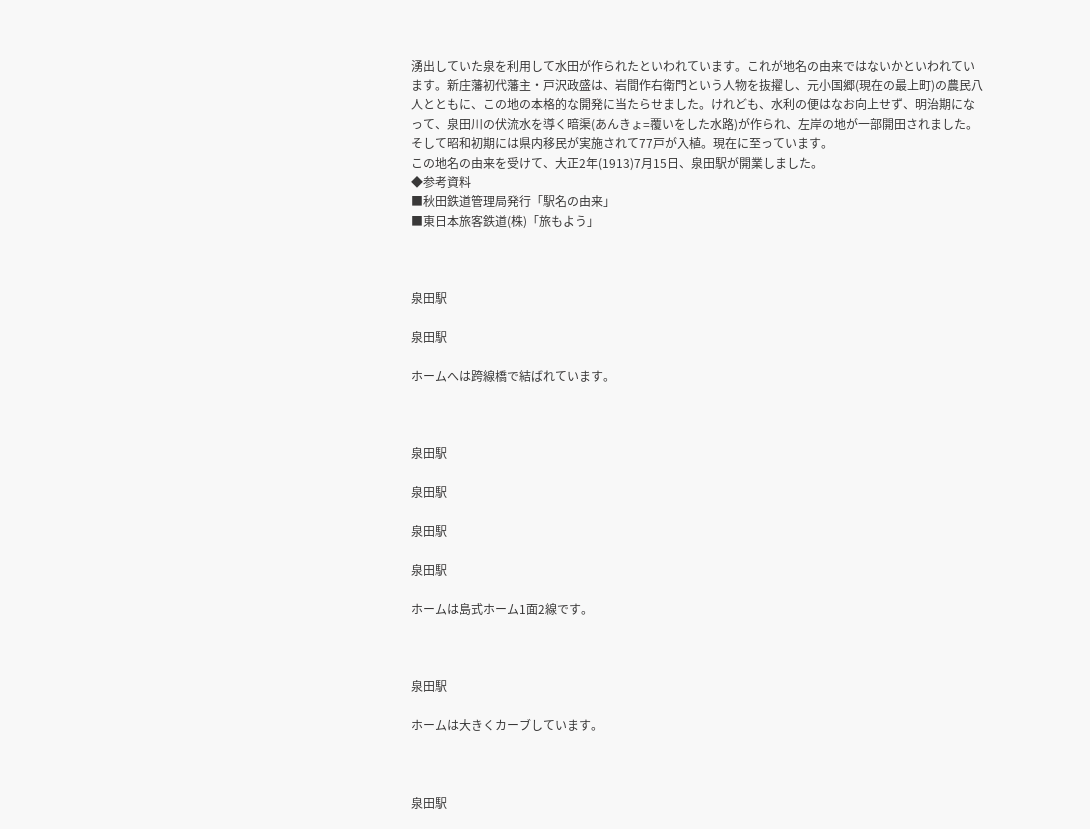湧出していた泉を利用して水田が作られたといわれています。これが地名の由来ではないかといわれています。新庄藩初代藩主・戸沢政盛は、岩間作右衛門という人物を抜擢し、元小国郷(現在の最上町)の農民八人とともに、この地の本格的な開発に当たらせました。けれども、水利の便はなお向上せず、明治期になって、泉田川の伏流水を導く暗渠(あんきょ=覆いをした水路)が作られ、左岸の地が一部開田されました。そして昭和初期には県内移民が実施されて77戸が入植。現在に至っています。
この地名の由来を受けて、大正2年(1913)7月15日、泉田駅が開業しました。
◆参考資料
■秋田鉄道管理局発行「駅名の由来」
■東日本旅客鉄道(株)「旅もよう」



泉田駅

泉田駅

ホームへは跨線橋で結ばれています。



泉田駅

泉田駅

泉田駅

泉田駅

ホームは島式ホーム1面2線です。



泉田駅

ホームは大きくカーブしています。



泉田駅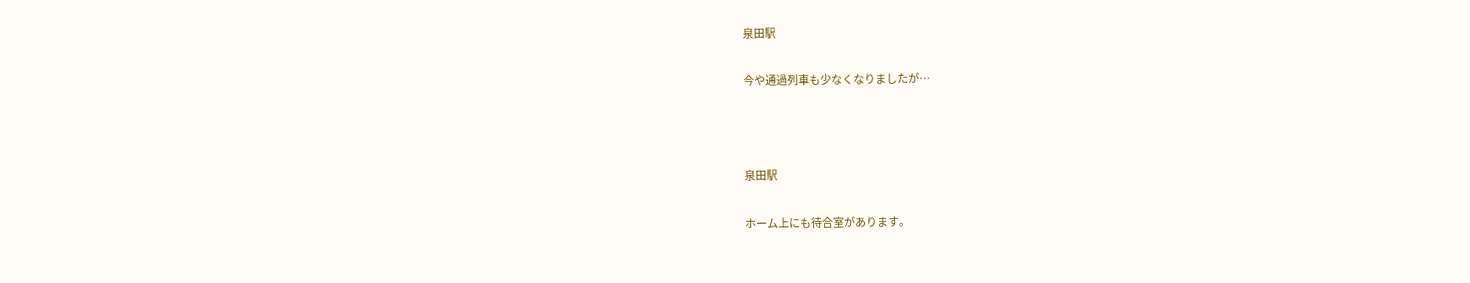泉田駅

今や通過列車も少なくなりましたが…



泉田駅

ホーム上にも待合室があります。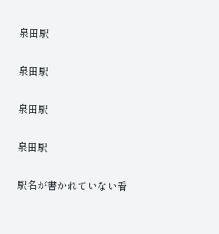泉田駅

泉田駅

泉田駅

泉田駅

駅名が書かれていない看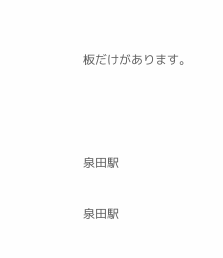板だけがあります。



泉田駅

泉田駅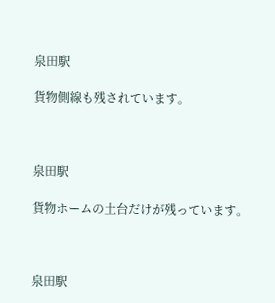泉田駅

貨物側線も残されています。



泉田駅

貨物ホームの土台だけが残っています。



泉田駅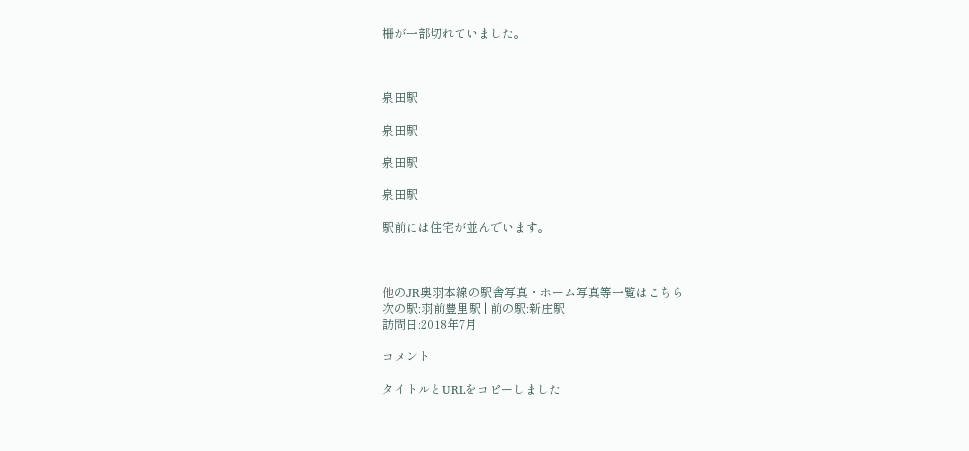柵が一部切れていました。



泉田駅

泉田駅

泉田駅

泉田駅

駅前には住宅が並んでいます。



他のJR奥羽本線の駅舎写真・ホーム写真等一覧はこちら
次の駅:羽前豊里駅 | 前の駅:新庄駅
訪問日:2018年7月

コメント

タイトルとURLをコピーしました